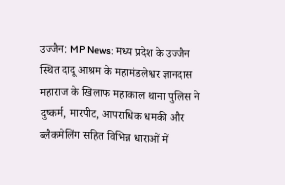उज्जैन: MP News: मध्य प्रदेश के उज्जैन स्थित दादू आश्रम के महामंडलेश्वर ज्ञानदास महाराज के खिलाफ महाकाल थाना पुलिस ने दुष्कर्म, मारपीट, आपराधिक धमकी और ब्लैकमेलिंग सहित विभिन्न धाराओं में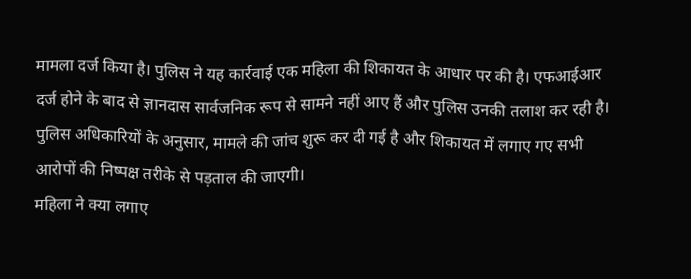मामला दर्ज किया है। पुलिस ने यह कार्रवाई एक महिला की शिकायत के आधार पर की है। एफआईआर दर्ज होने के बाद से ज्ञानदास सार्वजनिक रूप से सामने नहीं आए हैं और पुलिस उनकी तलाश कर रही है। पुलिस अधिकारियों के अनुसार, मामले की जांच शुरू कर दी गई है और शिकायत में लगाए गए सभी आरोपों की निष्पक्ष तरीके से पड़ताल की जाएगी।
महिला ने क्या लगाए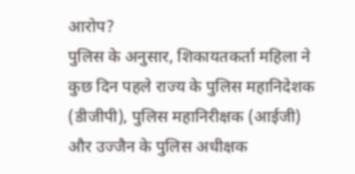आरोप?
पुलिस के अनुसार, शिकायतकर्ता महिला ने कुछ दिन पहले राज्य के पुलिस महानिदेशक (डीजीपी), पुलिस महानिरीक्षक (आईजी) और उज्जैन के पुलिस अधीक्षक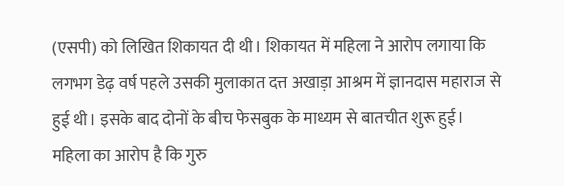(एसपी) को लिखित शिकायत दी थी। शिकायत में महिला ने आरोप लगाया कि लगभग डेढ़ वर्ष पहले उसकी मुलाकात दत्त अखाड़ा आश्रम में ज्ञानदास महाराज से हुई थी। इसके बाद दोनों के बीच फेसबुक के माध्यम से बातचीत शुरू हुई।
महिला का आरोप है कि गुरु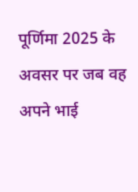पूर्णिमा 2025 के अवसर पर जब वह अपने भाई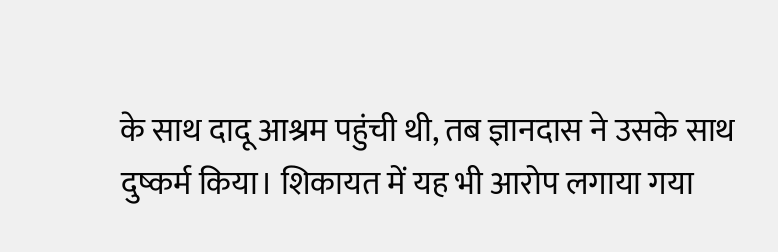के साथ दादू आश्रम पहुंची थी, तब ज्ञानदास ने उसके साथ दुष्कर्म किया। शिकायत में यह भी आरोप लगाया गया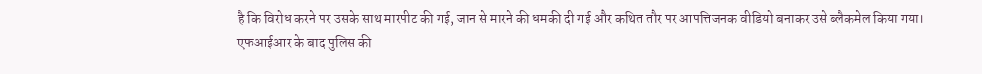है कि विरोध करने पर उसके साथ मारपीट की गई, जान से मारने की धमकी दी गई और कथित तौर पर आपत्तिजनक वीडियो बनाकर उसे ब्लैकमेल किया गया।
एफआईआर के बाद पुलिस की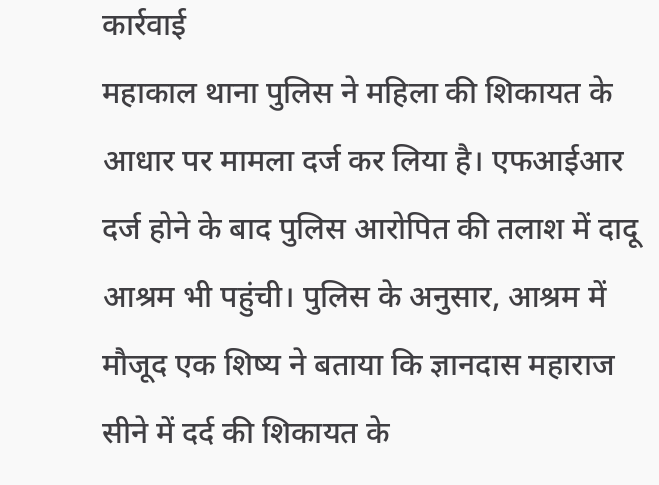कार्रवाई
महाकाल थाना पुलिस ने महिला की शिकायत के आधार पर मामला दर्ज कर लिया है। एफआईआर दर्ज होने के बाद पुलिस आरोपित की तलाश में दादू आश्रम भी पहुंची। पुलिस के अनुसार, आश्रम में मौजूद एक शिष्य ने बताया कि ज्ञानदास महाराज सीने में दर्द की शिकायत के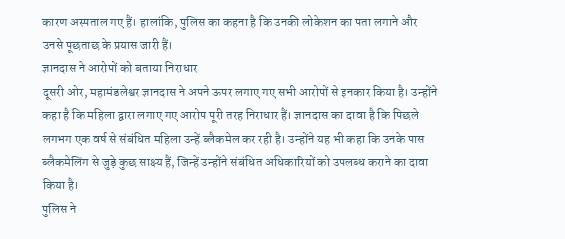कारण अस्पताल गए हैं। हालांकि, पुलिस का कहना है कि उनकी लोकेशन का पता लगाने और उनसे पूछताछ के प्रयास जारी हैं।
ज्ञानदास ने आरोपों को बताया निराधार
दूसरी ओर, महामंडलेश्वर ज्ञानदास ने अपने ऊपर लगाए गए सभी आरोपों से इनकार किया है। उन्होंने कहा है कि महिला द्वारा लगाए गए आरोप पूरी तरह निराधार हैं। ज्ञानदास का दावा है कि पिछले लगभग एक वर्ष से संबंधित महिला उन्हें ब्लैकमेल कर रही है। उन्होंने यह भी कहा कि उनके पास ब्लैकमेलिंग से जुड़े कुछ साक्ष्य हैं, जिन्हें उन्होंने संबंधित अधिकारियों को उपलब्ध कराने का दावा किया है।
पुलिस ने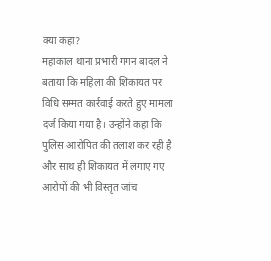क्या कहा?
महाकाल थाना प्रभारी गगन बादल ने बताया कि महिला की शिकायत पर विधि सम्मत कार्रवाई करते हुए मामला दर्ज किया गया है। उन्होंने कहा कि पुलिस आरोपित की तलाश कर रही है और साथ ही शिकायत में लगाए गए आरोपों की भी विस्तृत जांच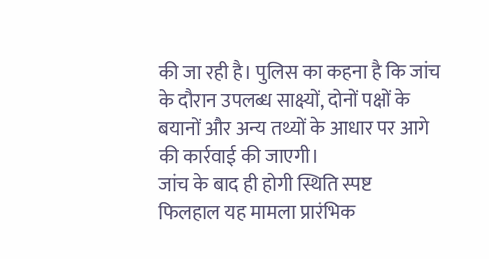की जा रही है। पुलिस का कहना है कि जांच के दौरान उपलब्ध साक्ष्यों, दोनों पक्षों के बयानों और अन्य तथ्यों के आधार पर आगे की कार्रवाई की जाएगी।
जांच के बाद ही होगी स्थिति स्पष्ट
फिलहाल यह मामला प्रारंभिक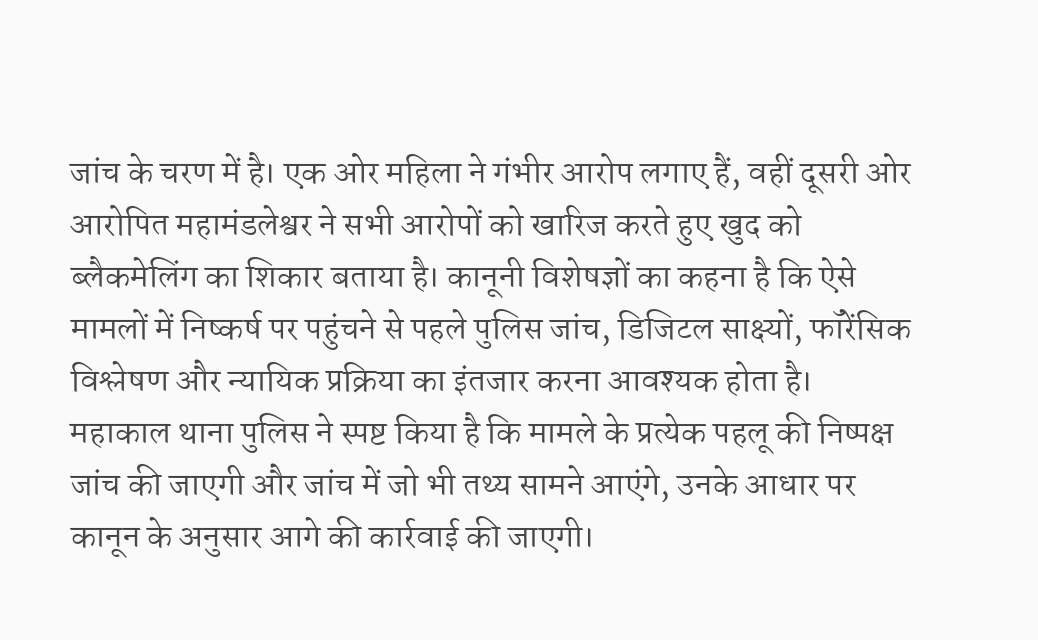जांच के चरण में है। एक ओर महिला ने गंभीर आरोप लगाए हैं, वहीं दूसरी ओर आरोपित महामंडलेश्वर ने सभी आरोपों को खारिज करते हुए खुद को ब्लैकमेलिंग का शिकार बताया है। कानूनी विशेषज्ञों का कहना है कि ऐसे मामलों में निष्कर्ष पर पहुंचने से पहले पुलिस जांच, डिजिटल साक्ष्यों, फॉरेंसिक विश्लेषण और न्यायिक प्रक्रिया का इंतजार करना आवश्यक होता है। महाकाल थाना पुलिस ने स्पष्ट किया है कि मामले के प्रत्येक पहलू की निष्पक्ष जांच की जाएगी और जांच में जो भी तथ्य सामने आएंगे, उनके आधार पर कानून के अनुसार आगे की कार्रवाई की जाएगी।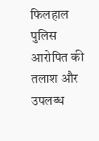फिलहाल पुलिस आरोपित की तलाश और उपलब्ध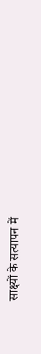साक्ष्यों के सत्यापन में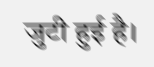जुटी हुई है।